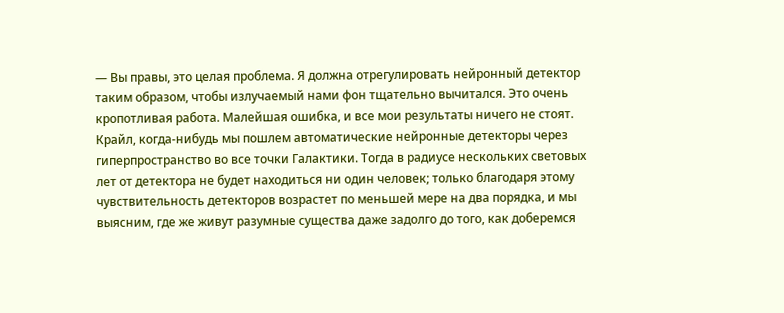— Вы правы, это целая проблема. Я должна отрегулировать нейронный детектор таким образом, чтобы излучаемый нами фон тщательно вычитался. Это очень кропотливая работа. Малейшая ошибка, и все мои результаты ничего не стоят. Крайл, когда-нибудь мы пошлем автоматические нейронные детекторы через гиперпространство во все точки Галактики. Тогда в радиусе нескольких световых лет от детектора не будет находиться ни один человек; только благодаря этому чувствительность детекторов возрастет по меньшей мере на два порядка, и мы выясним, где же живут разумные существа даже задолго до того, как доберемся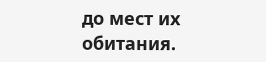до мест их обитания.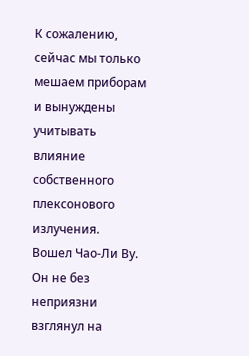К сожалению, сейчас мы только мешаем приборам и вынуждены учитывать влияние собственного плексонового излучения.
Вошел Чао-Ли Ву. Он не без неприязни взглянул на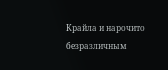Крайла и нарочито безразличным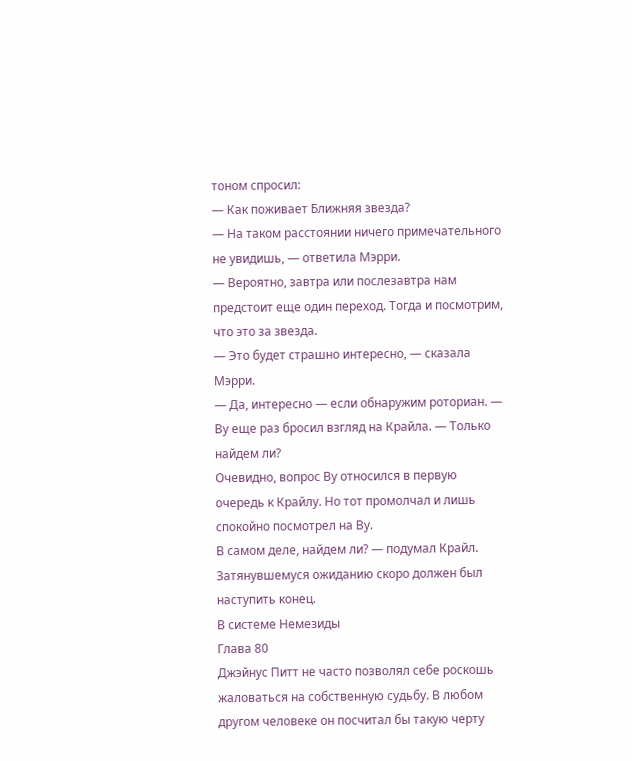тоном спросил:
— Как поживает Ближняя звезда?
— На таком расстоянии ничего примечательного не увидишь, — ответила Мэрри.
— Вероятно, завтра или послезавтра нам предстоит еще один переход. Тогда и посмотрим, что это за звезда.
— Это будет страшно интересно, — сказала Мэрри.
— Да, интересно — если обнаружим роториан. — Ву еще раз бросил взгляд на Крайла. — Только найдем ли?
Очевидно, вопрос Ву относился в первую очередь к Крайлу. Но тот промолчал и лишь спокойно посмотрел на Ву.
В самом деле, найдем ли? — подумал Крайл.
Затянувшемуся ожиданию скоро должен был наступить конец.
В системе Немезиды
Глава 80
Джэйнус Питт не часто позволял себе роскошь жаловаться на собственную судьбу. В любом другом человеке он посчитал бы такую черту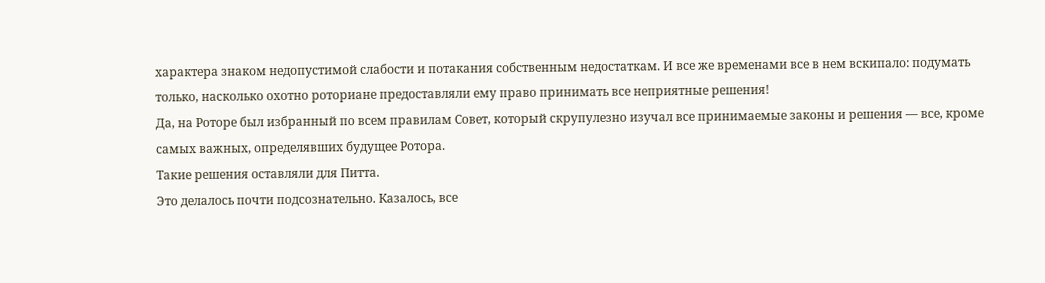характера знаком недопустимой слабости и потакания собственным недостаткам. И все же временами все в нем вскипало: подумать только, насколько охотно роториане предоставляли ему право принимать все неприятные решения!
Да, на Роторе был избранный по всем правилам Совет, который скрупулезно изучал все принимаемые законы и решения — все, кроме самых важных, определявших будущее Ротора.
Такие решения оставляли для Питта.
Это делалось почти подсознательно. Казалось, все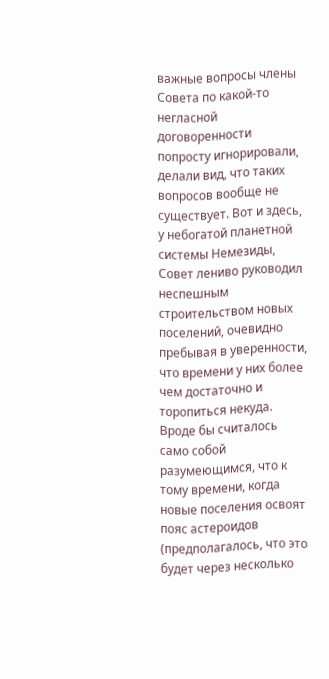важные вопросы члены Совета по какой-то негласной договоренности попросту игнорировали, делали вид, что таких вопросов вообще не существует. Вот и здесь, у небогатой планетной системы Немезиды, Совет лениво руководил неспешным строительством новых поселений, очевидно пребывая в уверенности, что времени у них более чем достаточно и торопиться некуда. Вроде бы считалось само собой разумеющимся, что к тому времени, когда новые поселения освоят пояс астероидов (предполагалось, что это будет через несколько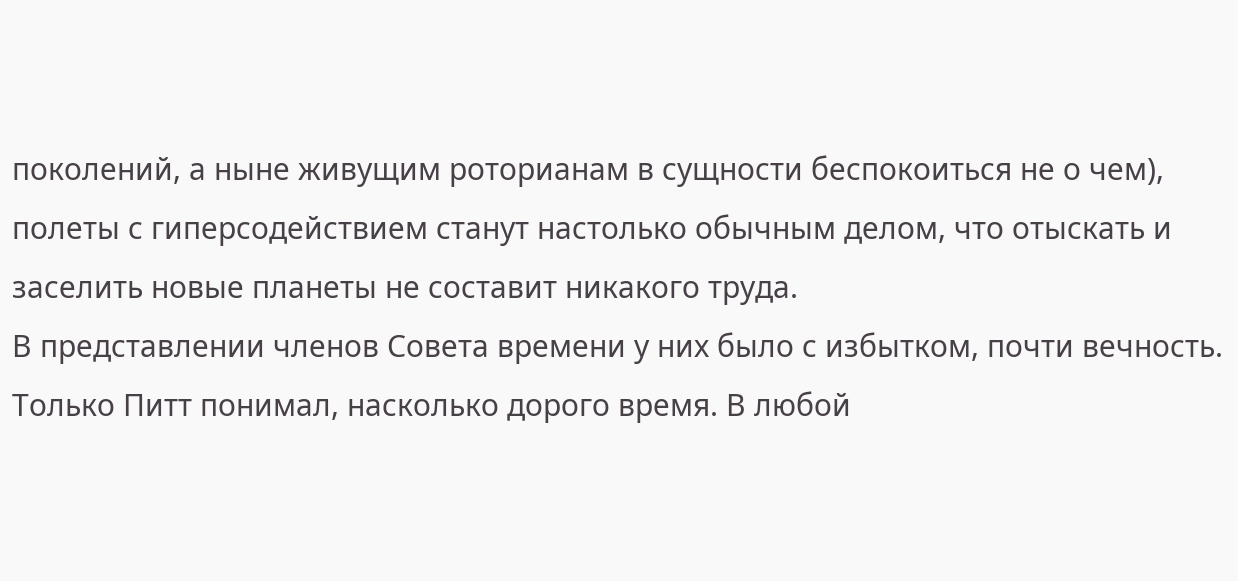поколений, а ныне живущим роторианам в сущности беспокоиться не о чем), полеты с гиперсодействием станут настолько обычным делом, что отыскать и заселить новые планеты не составит никакого труда.
В представлении членов Совета времени у них было с избытком, почти вечность.
Только Питт понимал, насколько дорого время. В любой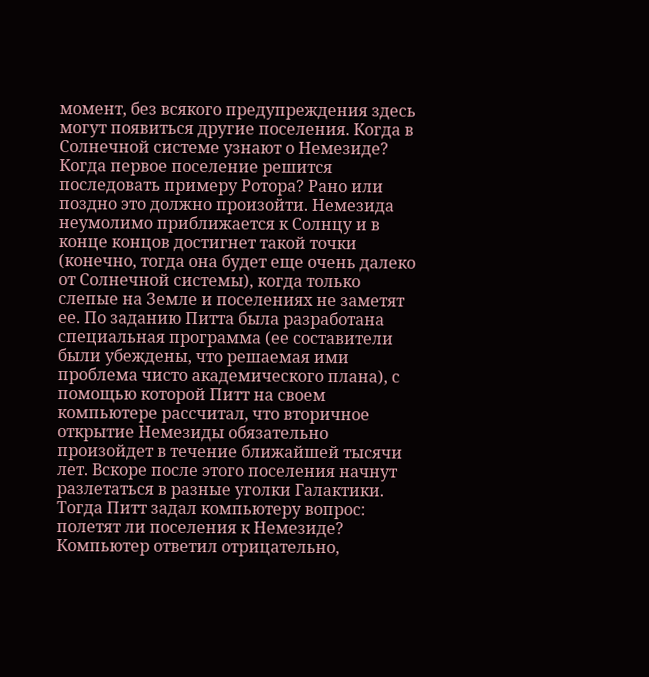момент, без всякого предупреждения здесь могут появиться другие поселения. Когда в Солнечной системе узнают о Немезиде? Когда первое поселение решится последовать примеру Ротора? Рано или поздно это должно произойти. Немезида неумолимо приближается к Солнцу и в конце концов достигнет такой точки (конечно, тогда она будет еще очень далеко от Солнечной системы), когда только слепые на Земле и поселениях не заметят ее. По заданию Питта была разработана специальная программа (ее составители были убеждены, что решаемая ими проблема чисто академического плана), с помощью которой Питт на своем компьютере рассчитал, что вторичное открытие Немезиды обязательно произойдет в течение ближайшей тысячи лет. Вскоре после этого поселения начнут разлетаться в разные уголки Галактики.
Тогда Питт задал компьютеру вопрос: полетят ли поселения к Немезиде?
Компьютер ответил отрицательно,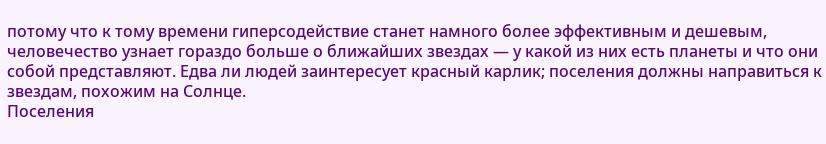потому что к тому времени гиперсодействие станет намного более эффективным и дешевым, человечество узнает гораздо больше о ближайших звездах — у какой из них есть планеты и что они собой представляют. Едва ли людей заинтересует красный карлик; поселения должны направиться к звездам, похожим на Солнце.
Поселения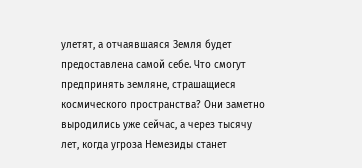улетят, а отчаявшаяся Земля будет предоставлена самой себе. Что смогут предпринять земляне, страшащиеся космического пространства? Они заметно выродились уже сейчас, а через тысячу лет, когда угроза Немезиды станет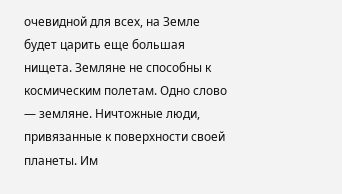очевидной для всех, на Земле будет царить еще большая нищета. Земляне не способны к космическим полетам. Одно слово — земляне. Ничтожные люди, привязанные к поверхности своей планеты. Им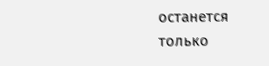останется только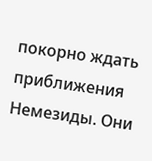покорно ждать приближения Немезиды. Они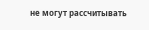не могут рассчитывать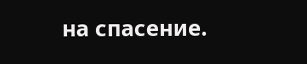на спасение.